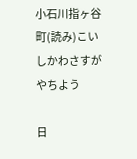小石川指ヶ谷町(読み)こいしかわさすがやちよう

日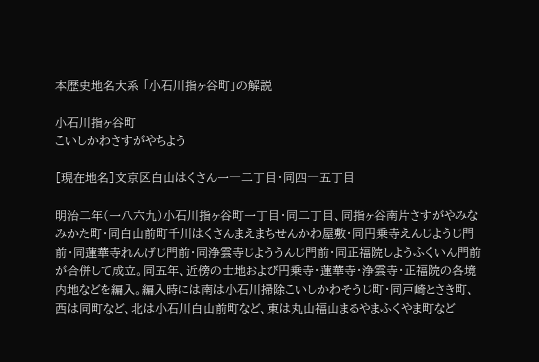本歴史地名大系 「小石川指ヶ谷町」の解説

小石川指ヶ谷町
こいしかわさすがやちよう

[現在地名]文京区白山はくさん一―二丁目・同四―五丁目

明治二年(一八六九)小石川指ヶ谷町一丁目・同二丁目、同指ヶ谷南片さすがやみなみかた町・同白山前町千川はくさんまえまちせんかわ屋敷・同円乗寺えんじようじ門前・同蓮華寺れんげじ門前・同浄雲寺じよううんじ門前・同正福院しようふくいん門前が合併して成立。同五年、近傍の士地および円乗寺・蓮華寺・浄雲寺・正福院の各境内地などを編入。編入時には南は小石川掃除こいしかわそうじ町・同戸崎とさき町、西は同町など、北は小石川白山前町など、東は丸山福山まるやまふくやま町など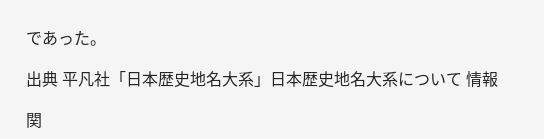であった。

出典 平凡社「日本歴史地名大系」日本歴史地名大系について 情報

関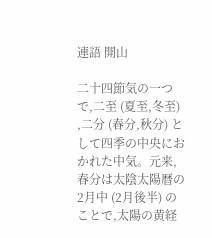連語 開山

二十四節気の一つで,二至 (夏至,冬至) ,二分 (春分,秋分) として四季の中央におかれた中気。元来,春分は太陰太陽暦の2月中 (2月後半) のことで,太陽の黄経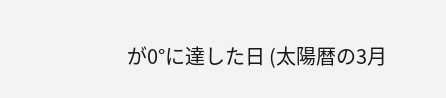が0°に達した日 (太陽暦の3月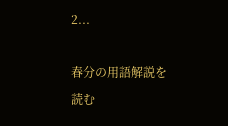2...

春分の用語解説を読む